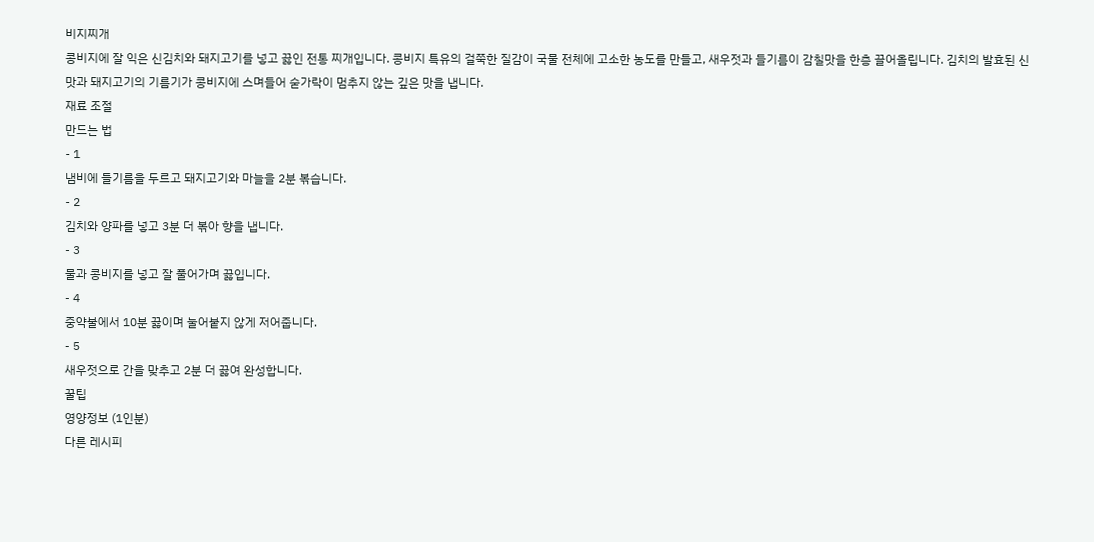비지찌개
콩비지에 잘 익은 신김치와 돼지고기를 넣고 끓인 전통 찌개입니다. 콩비지 특유의 걸쭉한 질감이 국물 전체에 고소한 농도를 만들고, 새우젓과 들기름이 감칠맛을 한층 끌어올립니다. 김치의 발효된 신맛과 돼지고기의 기름기가 콩비지에 스며들어 숟가락이 멈추지 않는 깊은 맛을 냅니다.
재료 조절
만드는 법
- 1
냄비에 들기름을 두르고 돼지고기와 마늘을 2분 볶습니다.
- 2
김치와 양파를 넣고 3분 더 볶아 향을 냅니다.
- 3
물과 콩비지를 넣고 잘 풀어가며 끓입니다.
- 4
중약불에서 10분 끓이며 눌어붙지 않게 저어줍니다.
- 5
새우젓으로 간을 맞추고 2분 더 끓여 완성합니다.
꿀팁
영양정보 (1인분)
다른 레시피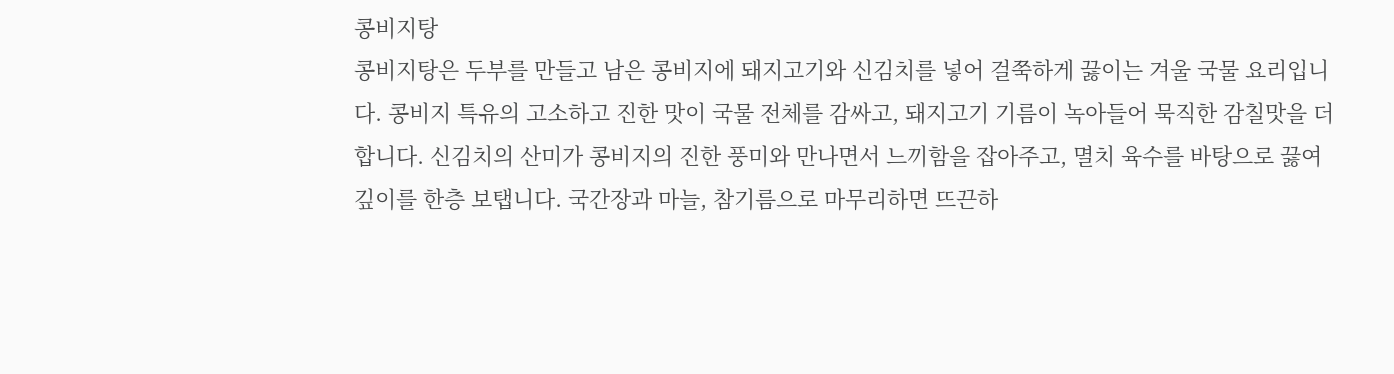콩비지탕
콩비지탕은 두부를 만들고 남은 콩비지에 돼지고기와 신김치를 넣어 걸쭉하게 끓이는 겨울 국물 요리입니다. 콩비지 특유의 고소하고 진한 맛이 국물 전체를 감싸고, 돼지고기 기름이 녹아들어 묵직한 감칠맛을 더합니다. 신김치의 산미가 콩비지의 진한 풍미와 만나면서 느끼함을 잡아주고, 멸치 육수를 바탕으로 끓여 깊이를 한층 보탭니다. 국간장과 마늘, 참기름으로 마무리하면 뜨끈하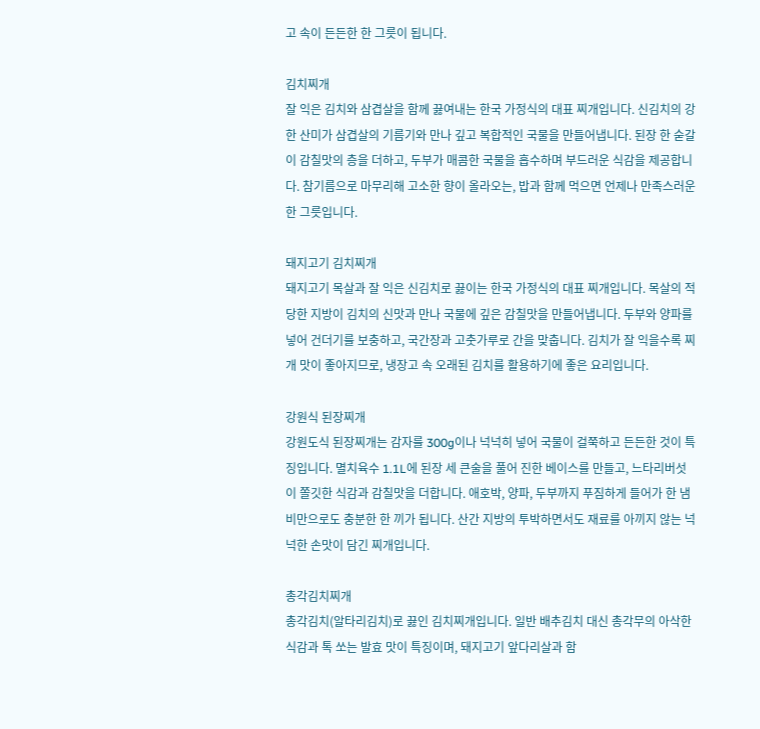고 속이 든든한 한 그릇이 됩니다.

김치찌개
잘 익은 김치와 삼겹살을 함께 끓여내는 한국 가정식의 대표 찌개입니다. 신김치의 강한 산미가 삼겹살의 기름기와 만나 깊고 복합적인 국물을 만들어냅니다. 된장 한 숟갈이 감칠맛의 층을 더하고, 두부가 매콤한 국물을 흡수하며 부드러운 식감을 제공합니다. 참기름으로 마무리해 고소한 향이 올라오는, 밥과 함께 먹으면 언제나 만족스러운 한 그릇입니다.

돼지고기 김치찌개
돼지고기 목살과 잘 익은 신김치로 끓이는 한국 가정식의 대표 찌개입니다. 목살의 적당한 지방이 김치의 신맛과 만나 국물에 깊은 감칠맛을 만들어냅니다. 두부와 양파를 넣어 건더기를 보충하고, 국간장과 고춧가루로 간을 맞춥니다. 김치가 잘 익을수록 찌개 맛이 좋아지므로, 냉장고 속 오래된 김치를 활용하기에 좋은 요리입니다.

강원식 된장찌개
강원도식 된장찌개는 감자를 300g이나 넉넉히 넣어 국물이 걸쭉하고 든든한 것이 특징입니다. 멸치육수 1.1L에 된장 세 큰술을 풀어 진한 베이스를 만들고, 느타리버섯이 쫄깃한 식감과 감칠맛을 더합니다. 애호박, 양파, 두부까지 푸짐하게 들어가 한 냄비만으로도 충분한 한 끼가 됩니다. 산간 지방의 투박하면서도 재료를 아끼지 않는 넉넉한 손맛이 담긴 찌개입니다.

총각김치찌개
총각김치(알타리김치)로 끓인 김치찌개입니다. 일반 배추김치 대신 총각무의 아삭한 식감과 톡 쏘는 발효 맛이 특징이며, 돼지고기 앞다리살과 함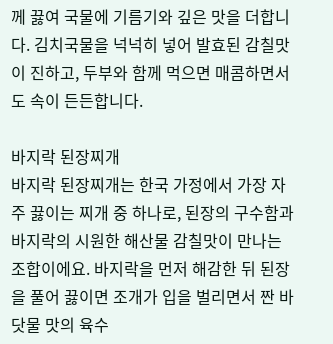께 끓여 국물에 기름기와 깊은 맛을 더합니다. 김치국물을 넉넉히 넣어 발효된 감칠맛이 진하고, 두부와 함께 먹으면 매콤하면서도 속이 든든합니다.

바지락 된장찌개
바지락 된장찌개는 한국 가정에서 가장 자주 끓이는 찌개 중 하나로, 된장의 구수함과 바지락의 시원한 해산물 감칠맛이 만나는 조합이에요. 바지락을 먼저 해감한 뒤 된장을 풀어 끓이면 조개가 입을 벌리면서 짠 바닷물 맛의 육수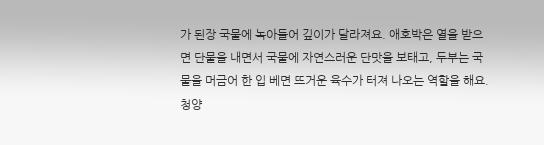가 된장 국물에 녹아들어 깊이가 달라져요. 애호박은 열을 받으면 단물을 내면서 국물에 자연스러운 단맛을 보태고, 두부는 국물을 머금어 한 입 베면 뜨거운 육수가 터져 나오는 역할을 해요. 청양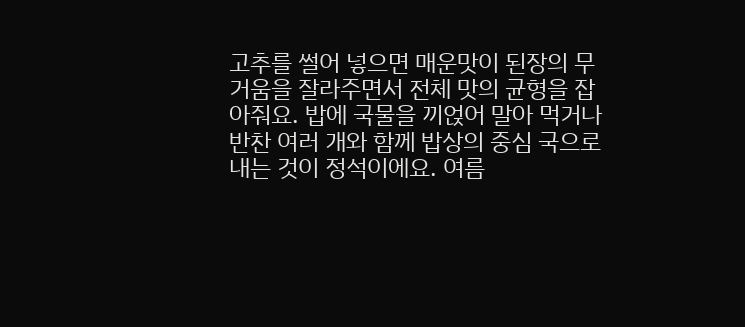고추를 썰어 넣으면 매운맛이 된장의 무거움을 잘라주면서 전체 맛의 균형을 잡아줘요. 밥에 국물을 끼얹어 말아 먹거나 반찬 여러 개와 함께 밥상의 중심 국으로 내는 것이 정석이에요. 여름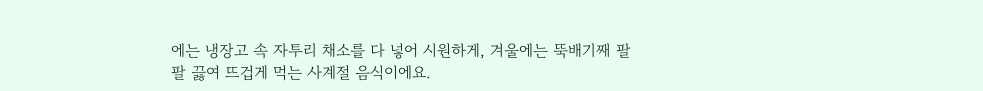에는 냉장고 속 자투리 채소를 다 넣어 시원하게, 겨울에는 뚝배기째 팔팔 끓여 뜨겁게 먹는 사계절 음식이에요.